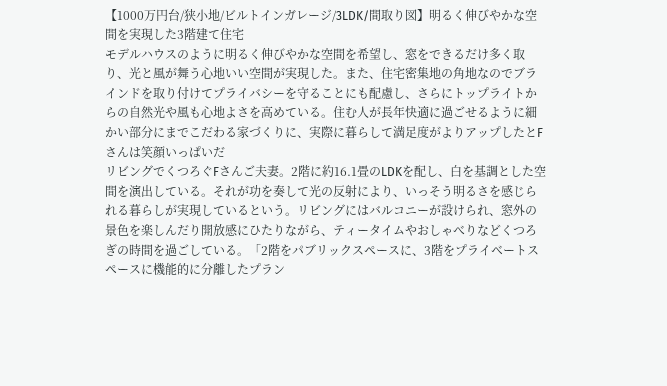【1000万円台/狭小地/ビルトインガレージ/3LDK/間取り図】明るく伸びやかな空間を実現した3階建て住宅
モデルハウスのように明るく伸びやかな空間を希望し、窓をできるだけ多く取り、光と風が舞う心地いい空間が実現した。また、住宅密集地の角地なのでブラインドを取り付けてプライバシーを守ることにも配慮し、さらにトップライトからの自然光や風も心地よさを高めている。住む人が長年快適に過ごせるように細かい部分にまでこだわる家づくりに、実際に暮らして満足度がよりアップしたとFさんは笑顔いっぱいだ
リビングでくつろぐFさんご夫妻。2階に約16.1畳のLDKを配し、白を基調とした空間を演出している。それが功を奏して光の反射により、いっそう明るさを感じられる暮らしが実現しているという。リビングにはバルコニーが設けられ、窓外の景色を楽しんだり開放感にひたりながら、ティータイムやおしゃべりなどくつろぎの時間を過ごしている。「2階をパブリックスペースに、3階をプライベートスペースに機能的に分離したプラン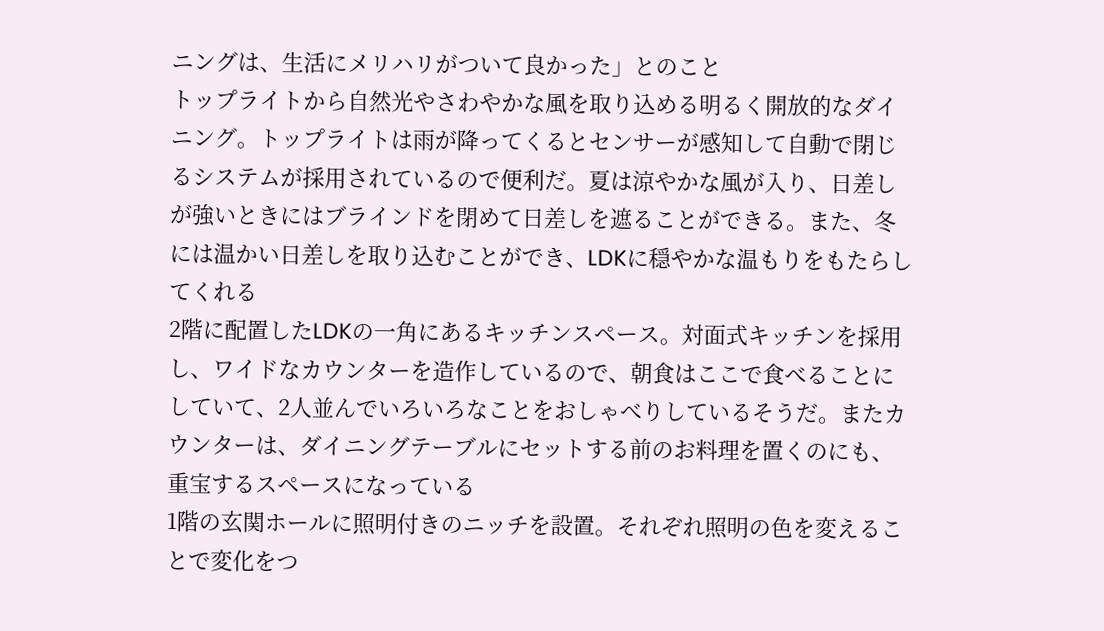ニングは、生活にメリハリがついて良かった」とのこと
トップライトから自然光やさわやかな風を取り込める明るく開放的なダイニング。トップライトは雨が降ってくるとセンサーが感知して自動で閉じるシステムが採用されているので便利だ。夏は涼やかな風が入り、日差しが強いときにはブラインドを閉めて日差しを遮ることができる。また、冬には温かい日差しを取り込むことができ、LDKに穏やかな温もりをもたらしてくれる
2階に配置したLDKの一角にあるキッチンスペース。対面式キッチンを採用し、ワイドなカウンターを造作しているので、朝食はここで食べることにしていて、2人並んでいろいろなことをおしゃべりしているそうだ。またカウンターは、ダイニングテーブルにセットする前のお料理を置くのにも、重宝するスペースになっている
1階の玄関ホールに照明付きのニッチを設置。それぞれ照明の色を変えることで変化をつ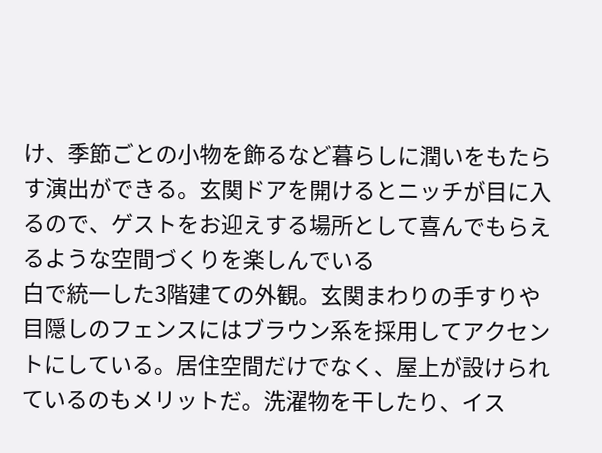け、季節ごとの小物を飾るなど暮らしに潤いをもたらす演出ができる。玄関ドアを開けるとニッチが目に入るので、ゲストをお迎えする場所として喜んでもらえるような空間づくりを楽しんでいる
白で統一した3階建ての外観。玄関まわりの手すりや目隠しのフェンスにはブラウン系を採用してアクセントにしている。居住空間だけでなく、屋上が設けられているのもメリットだ。洗濯物を干したり、イス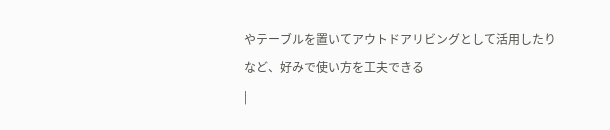やテーブルを置いてアウトドアリビングとして活用したりなど、好みで使い方を工夫できる
|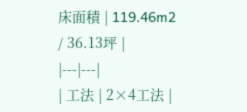床面積 | 119.46m2 / 36.13坪 |
|---|---|
| 工法 | 2×4工法 |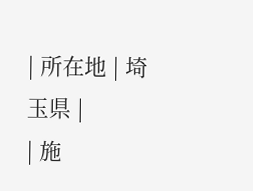| 所在地 | 埼玉県 |
| 施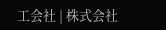工会社 | 株式会社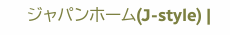ジャパンホーム(J-style) |